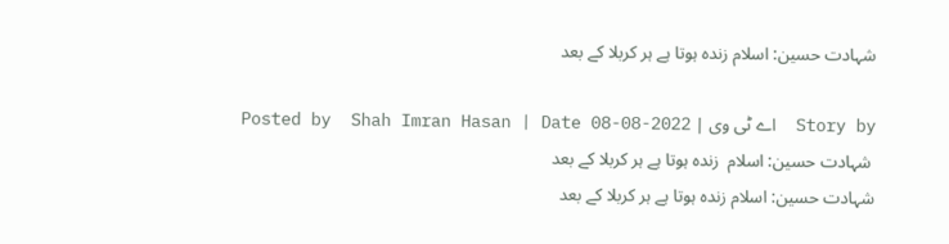شہادت حسین: اسلام زندہ ہوتا ہے ہر کربلا کے بعد

Story by  اے ٹی وی | Posted by  Shah Imran Hasan | Date 08-08-2022
 شہادت حسین: اسلام  زندہ ہوتا ہے ہر کربلا کے بعد
شہادت حسین: اسلام زندہ ہوتا ہے ہر کربلا کے بعد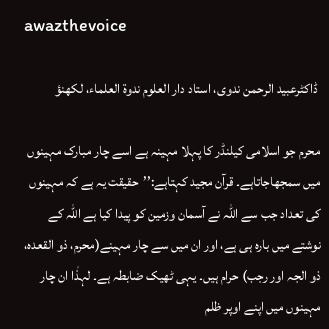awazthevoice

 ڈاکٹرعبید الرحمن ندوی، استاد دار العلوم ندوۃ العلماء، لکھنؤ

محرم جو اسلامی کیلنڈر کا پہلا مہینہ ہے اسے چار مبارک مہینوں میں سمجھاجاتاہے۔ قرآن مجید کہتاہے:’’حقیقت یہ ہے کہ مہینوں کی تعداد جب سے اللہ نے آسمان وزمین کو پیدا کیا ہے اللہ کے نوشتے میں بارہ ہی ہے، اور ان میں سے چار مہینے(محرم، ذو القعدہ، ذو الجہ اور رجب) حرام ہیں۔ یہی ٹھیک ضابطہ ہے۔ لہذٰا ان چار مہینوں میں اپنے اوپر ظلم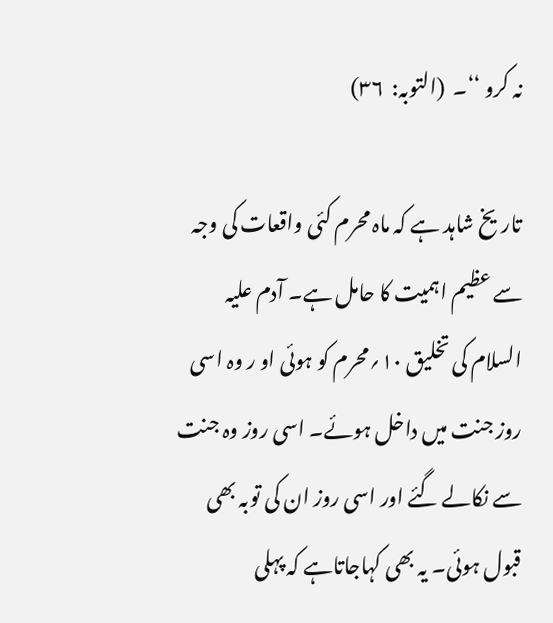نہ کرو ‘‘۔  (التوبہ:  ۳۶)

تاریخ شاہد ہے کہ ماہ محرم کئی واقعات کی وجہ سے عظیم اہمیت کا حامل ہے۔ آدم علیہ السلام کی تخلیق ۱۰؍محرم کو ہوئی او ر وہ اسی روز جنت میں داخل ہوئے۔ اسی روز وہ جنت سے نکالے گئے اور اسی روز ان کی توبہ بھی قبول ہوئی۔ یہ بھی کہاجاتاہے کہ پہلی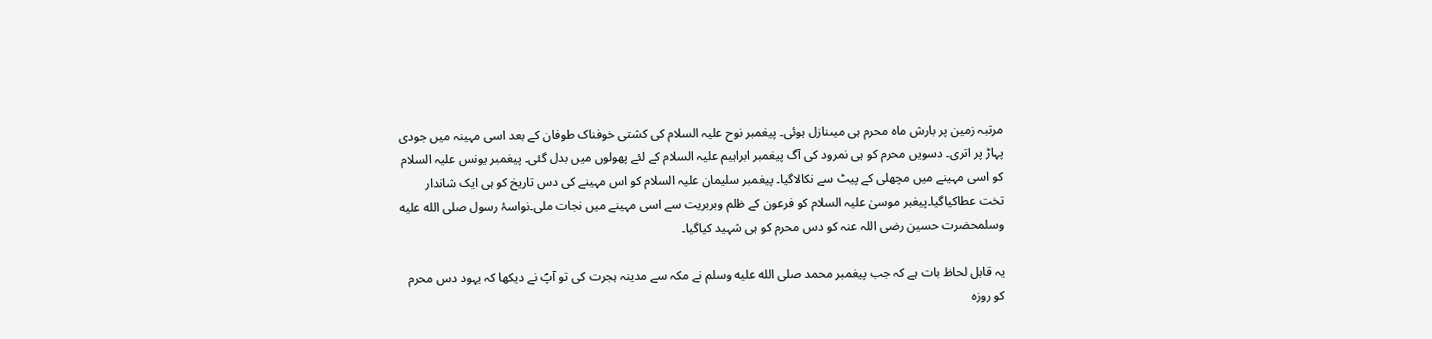مرتبہ زمین پر بارش ماہ محرم ہی میںنازل ہوئی۔ پیغمبر نوح علیہ السلام کی کشتی خوفناک طوفان کے بعد اسی مہینہ میں جودی پہاڑ پر اتری۔ دسویں محرم کو ہی نمرود کی آگ پیغمبر ابراہیم علیہ السلام کے لئے پھولوں میں بدل گئی۔ پیغمبر یونس علیہ السلام کو اسی مہینے میں مچھلی کے پیٹ سے نکالاگیا۔ پیغمبر سلیمان علیہ السلام کو اس مہینے کی دس تاریخ کو ہی ایک شاندار تخت عطاکیاگیا۔پیغبر موسیٰ علیہ السلام کو فرعون کے ظلم وبربریت سے اسی مہینے میں نجات ملی۔نواسۂ رسول صلى الله عليه وسلمحضرت حسین رضی اللہ عنہ کو دس محرم کو ہی شہید کیاگیا۔

یہ قابل لحاظ بات ہے کہ جب پیغمبر محمد صلى الله عليه وسلم نے مکہ سے مدینہ ہجرت کی تو آپؐ نے دیکھا کہ یہود دس محرم کو روزہ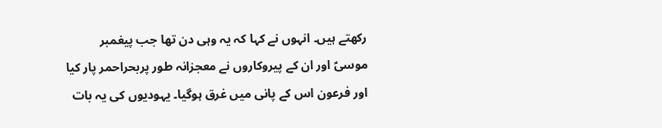رکھتے ہیں۔ انہوں نے کہا کہ یہ وہی دن تھا جب پیغمبر موسیؑ اور ان کے پیروکاروں نے معجزانہ طور پربحراحمر پار کیا اور فرعون اس کے پانی میں غرق ہوگیا۔ یہودیوں کی یہ بات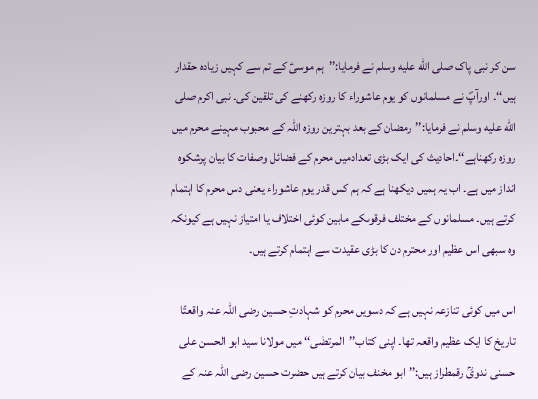سن کر نبی پاک صلى الله عليه وسلم نے فرمایا:’’ہم موسیؑ کے تم سے کہیں زیادہ حقدار ہیں‘‘۔ اورآپؐ نے مسلمانوں کو یوم عاشوراء کا روزہ رکھنے کی تلقین کی۔ نبی اکرم صلى الله عليه وسلم نے فرمایا:’’رمضان کے بعد بہترین روزہ اللہ کے محبوب مہینے محرم میں روزہ رکھناہے‘‘۔احادیث کی ایک بڑی تعدادمیں محرم کے فضائل وصفات کا بیان پرشکوہ انداز میں ہے۔ اب یہ ہمیں دیکھنا ہے کہ ہم کس قدر یوم عاشوراء یعنی دس محرم کا اہتمام کرتے ہیں۔ مسلمانوں کے مختلف فرقوںکے مابین کوئی اختلاف یا امتیاز نہیں ہے کیونکہ وہ سبھی اس عظیم اور محترم دن کا بڑی عقیدت سے اہتمام کرتے ہیں۔

اس میں کوئی تنازعہ نہیں ہے کہ دسویں محرم کو شہادتِ حسین رضی اللہ عنہ واقعتًا تاریخ کا ایک عظیم واقعہ تھا۔ اپنی کتاب’’المرتضٰی‘‘ میں مولانا سید ابو الحسن علی حسنی ندویؒ رقمطراز ہیں:’’ابو مخنف بیان کرتے ہیں حضرت حسین رضی اللہ عنہ کے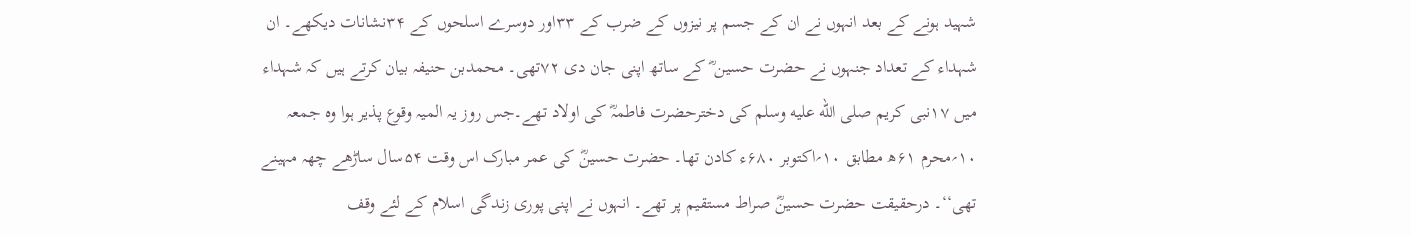شہید ہونے کے بعد انہوں نے ان کے جسم پر نیزوں کے ضرب کے ۳۳اور دوسرے اسلحوں کے ۳۴نشانات دیکھے۔ ان شہداء کے تعداد جنہوں نے حضرت حسین ؓ کے ساتھ اپنی جان دی ۷۲تھی۔ محمدبن حنیفہ بیان کرتے ہیں کہ شہداء میں ۱۷نبی کریم صلى الله عليه وسلم کی دخترحضرت فاطمہؓ کی اولاد تھے۔جس روز یہ المیہ وقوع پذیر ہوا وہ جمعہ ۱۰؍محرم ۶۱ھ مطابق ۱۰؍اکتوبر ۶۸۰ء کادن تھا۔ حضرت حسینؓ کی عمر مبارک اس وقت ۵۴سال ساڑھے چھہ مہینے تھی‘‘۔ درحقیقت حضرت حسینؓ صراط مستقیم پر تھے۔ انہوں نے اپنی پوری زندگی اسلام کے لئے وقف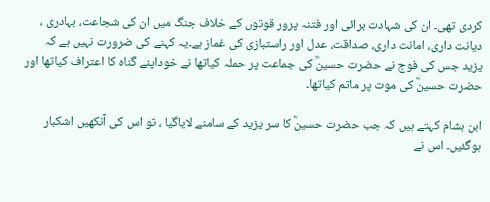کردی تھی۔ ان کی شہادت برائی اور فتنہ پرور قوتوں کے خلاف جنگ میں ان کی شجاعت، بہادری ، دیانت داری، امانت داری، صداقت، عدل اور راستبازی کی غماز ہے۔یہ کہنے کی ضرورت نہیں ہے کہ یزید جس کی فوج نے حضرت حسینؓ کی جماعت پر حملہ کیاتھا نے خوداپنے گناہ کا اعتراف کیاتھا اور حضرت حسینؓ کی موت پر ماتم کیاتھا۔

ابن ہشام کہتے ہیں کہ جب حضرت حسینؓ کا سر یزید کے سامنے لایاگیا ، تو اس کی آنکھیں اشکبار ہوگئیں۔ اس نے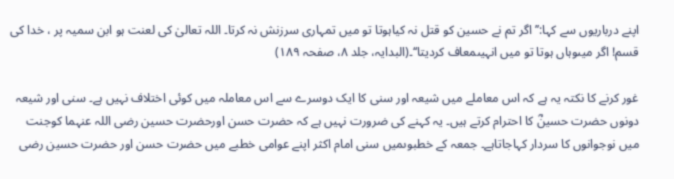اپنے درباریوں سے کہا:’’اگر تم نے حسین کو قتل نہ کیاہوتا تو میں تمہاری سرزنش نہ کرتا۔ اللہ تعالیٰ کی لعنت ہو ابن سمیہ پر ، خدا کی قسم! اگر میںوہاں ہوتا تو میں انہیںمعاف کردیتا‘‘۔(البدایہ، جلد ۸، صفحہ ۱۸۹)

غور کرنے کا نکتہ یہ ہے کہ اس معاملے میں شیعہ اور سنی کا ایک دوسرے سے اس معاملہ میں کوئی اختلاف نہیں ہے۔ سنی اور شیعہ دونوں حضرت حسینؓ کا احترام کرتے ہیں۔ یہ کہنے کی ضرورت نہیں ہے کہ حضرت حسن اورحضرت حسین رضی اللہ عنہما کوجنت میں نوجوانوں کا سردار کہاجاتاہے۔ جمعہ کے خطبوںمیں سنی امام اکثر اپنے عوامی خطبے میں حضرت حسن اور حضرت حسین رضی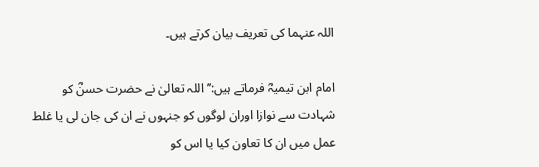اللہ عنہما کی تعریف بیان کرتے ہیں۔

امام ابن تیمیہؓ فرماتے ہیں:’’اللہ تعالیٰ نے حضرت حسنؓ کو شہادت سے نوازا اوران لوگوں کو جنہوں نے ان کی جان لی یا غلط عمل میں ان کا تعاون کیا یا اس کو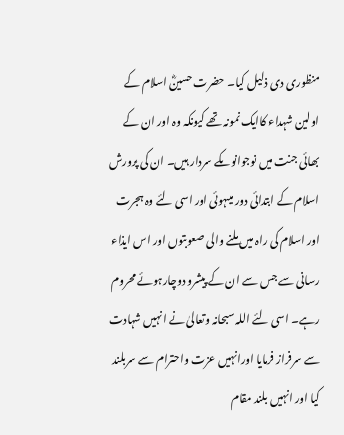منظوری دی ذلیل کیا۔ حضرت حسینؓ اسلام کے اولین شہداء کاایک نمونہ تھے کیونکہ وہ اور ان کے بھائی جنت میں نوجوانوںکے سردار ہیں۔ ان کی پرورش اسلام کے ابتدائی دور میںہوئی اور اسی لئے وہ ہجرت اور اسلام کی راہ میں ملنے والی صعوبتوں اور اس ایذاء رسانی سے جس سے ان کے پیشرو دوچارہوئے محروم رہے۔ اسی لئے اللہ سبحانہ وتعالیٰ نے انہیں شہادت سے سرفراز فرمایا اورانہیں عزت واحترام سے سربلند کیا اور انہیں بلند مقام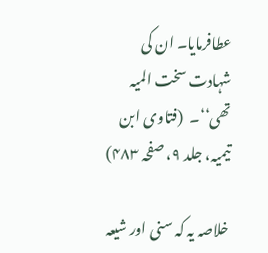عطافرمایا۔ ان کی شہادت سخت المیہ تھی‘‘۔  (فتاوی ابن تیمیہ، جلد ۹، صفحہ ۴۸۳)

خلاصہ یہ کہ سنی اور شیعہ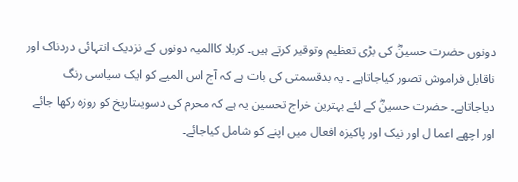دونوں حضرت حسینؓ کی بڑی تعظیم وتوقیر کرتے ہیں۔ کربلا کاالمیہ دونوں کے نزدیک انتہائی دردناک اور ناقابل فراموش تصور کیاجاتاہے ۔ یہ بدقسمتی کی بات ہے کہ آج اس المیے کو ایک سیاسی رنگ دیاجاتاہے۔ حضرت حسینؓ کے لئے بہترین خراج تحسین یہ ہے کہ محرم کی دسویںتاریخ کو روزہ رکھا جائے اور اچھے اعما ل اور نیک اور پاکیزہ افعال میں اپنے کو شامل کیاجائے۔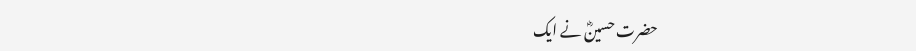حضرت حسینؓ نے ایک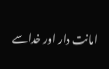امانت دار اور خداسے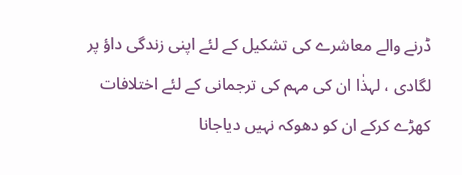ڈرنے والے معاشرے کی تشکیل کے لئے اپنی زندگی داؤ پر لگادی ، لہذٰا ان کی مہم کی ترجمانی کے لئے اختلافات کھڑے کرکے ان کو دھوکہ نہیں دیاجانا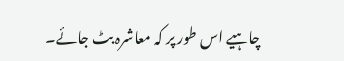چاہیے اس طور پر کہ معاشرہ بٹ جائے۔